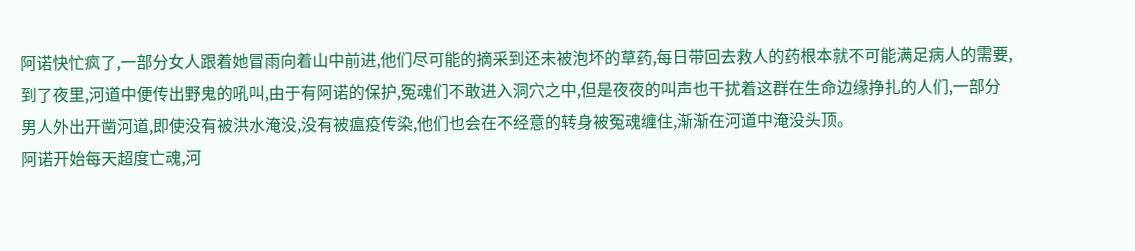阿诺快忙疯了,一部分女人跟着她冒雨向着山中前进,他们尽可能的摘采到还未被泡坏的草药,每日带回去救人的药根本就不可能满足病人的需要,到了夜里,河道中便传出野鬼的吼叫,由于有阿诺的保护,冤魂们不敢进入洞穴之中,但是夜夜的叫声也干扰着这群在生命边缘挣扎的人们,一部分男人外出开凿河道,即使没有被洪水淹没,没有被瘟疫传染,他们也会在不经意的转身被冤魂缠住,渐渐在河道中淹没头顶。
阿诺开始每天超度亡魂,河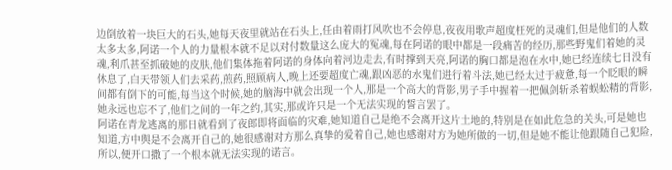边倒放着一块巨大的石头,她每天夜里就站在石头上,任由着雨打风吹也不会停息,夜夜用歌声超度枉死的灵魂们,但是他们的人数太多太多,阿诺一个人的力量根本就不足以对付数量这么庞大的冤魂,每在阿诺的眼中都是一段痛苦的经历,那些野鬼们着她的灵魂,利爪甚至抓破她的皮肤,他们集体拖着阿诺的身体向着河边走去,有时撑到天亮,阿诺的胸口都是泡在水中,她已经连续七日没有休息了,白天带领人们去采药,煎药,照顾病人,晚上还要超度亡魂,跟凶恶的水鬼们进行着斗法,她已经太过于疲惫,每一个眨眼的瞬间都有倒下的可能,每当这个时候,她的脑海中就会出现一个人,那是一个高大的背影,男子手中握着一把佩剑斩杀着蜈蚣精的背影,她永远也忘不了,他们之间的一年之约,其实,那或许只是一个无法实现的誓言罢了。
阿诺在青龙逃离的那日就看到了夜郎即将面临的灾难,她知道自己是绝不会离开这片土地的,特别是在如此危急的关头,可是她也知道,方中舆是不会离开自己的,她很感谢对方那么真挚的爱着自己,她也感谢对方为她所做的一切,但是她不能让他跟随自己犯险,所以,便开口撒了一个根本就无法实现的诺言。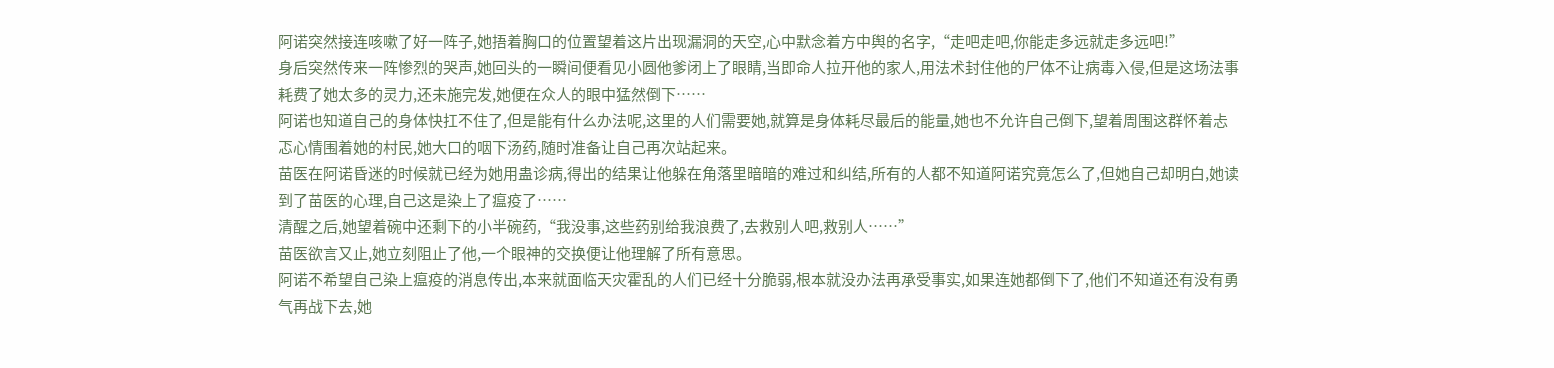阿诺突然接连咳嗽了好一阵子,她捂着胸口的位置望着这片出现漏洞的天空,心中默念着方中舆的名字,“走吧走吧,你能走多远就走多远吧!”
身后突然传来一阵惨烈的哭声,她回头的一瞬间便看见小圆他爹闭上了眼睛,当即命人拉开他的家人,用法术封住他的尸体不让病毒入侵,但是这场法事耗费了她太多的灵力,还未施完发,她便在众人的眼中猛然倒下……
阿诺也知道自己的身体快扛不住了,但是能有什么办法呢,这里的人们需要她,就算是身体耗尽最后的能量,她也不允许自己倒下,望着周围这群怀着忐忑心情围着她的村民,她大口的咽下汤药,随时准备让自己再次站起来。
苗医在阿诺昏迷的时候就已经为她用蛊诊病,得出的结果让他躲在角落里暗暗的难过和纠结,所有的人都不知道阿诺究竟怎么了,但她自己却明白,她读到了苗医的心理,自己这是染上了瘟疫了……
清醒之后,她望着碗中还剩下的小半碗药,“我没事,这些药别给我浪费了,去救别人吧,救别人……”
苗医欲言又止,她立刻阻止了他,一个眼神的交换便让他理解了所有意思。
阿诺不希望自己染上瘟疫的消息传出,本来就面临天灾霍乱的人们已经十分脆弱,根本就没办法再承受事实,如果连她都倒下了,他们不知道还有没有勇气再战下去,她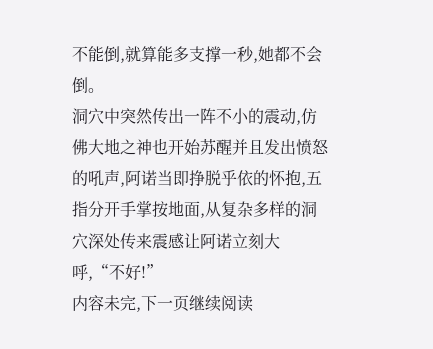不能倒,就算能多支撑一秒,她都不会倒。
洞穴中突然传出一阵不小的震动,仿佛大地之神也开始苏醒并且发出愤怒的吼声,阿诺当即挣脱乎依的怀抱,五指分开手掌按地面,从复杂多样的洞穴深处传来震感让阿诺立刻大呼,“不好!”
内容未完,下一页继续阅读